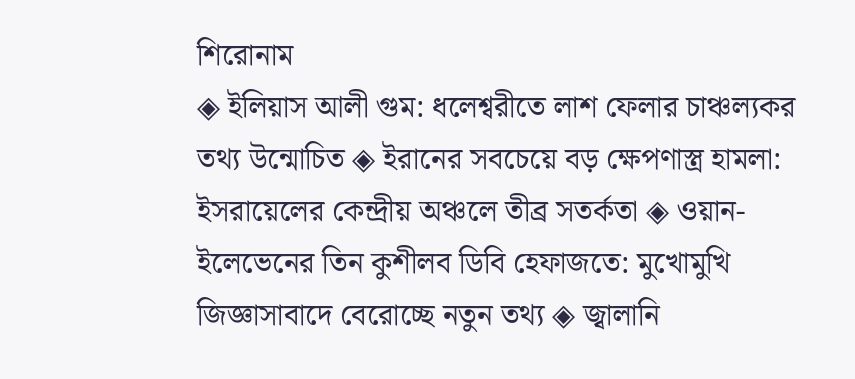শিরোনাম
◈ ইলিয়াস আলী গুম: ধলেশ্বরীতে লাশ ফেলার চাঞ্চল্যকর তথ্য উন্মোচিত ◈ ইরানের সবচেয়ে বড় ক্ষেপণাস্ত্র হামলা: ইসরায়েলের কেন্দ্রীয় অঞ্চলে তীব্র সতর্কতা ◈ ওয়ান-ইলেভেনের তিন কুশীলব ডিবি হেফাজতে: মুখোমুখি জিজ্ঞাসাবাদে বেরোচ্ছে নতুন তথ্য ◈ জ্বালানি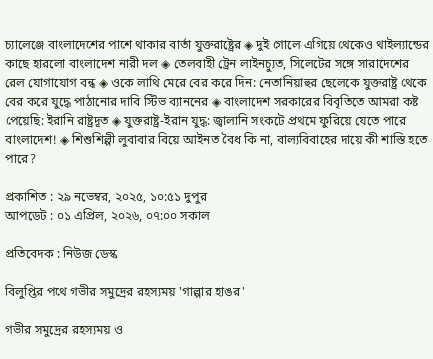চ্যালেঞ্জে বাংলাদেশের পাশে থাকার বার্তা যুক্তরাষ্ট্রের ◈ দুই গোলে এগিয়ে থেকেও থাইল‌্যা‌ন্ডের কা‌ছে হারলো বাংলাদেশ নারী দল ◈ তেলবাহী ট্রেন লাইনচ্যুত, সিলেটের সঙ্গে সারাদেশের রেল যোগাযোগ বন্ধ ◈ ওকে লাথি মেরে বের করে দিন: নেতানিয়াহুর ছেলেকে যুক্তরাষ্ট্র থেকে বের করে যুদ্ধে পাঠানোর দাবি স্টিভ ব্যাননের ◈ বাংলাদেশ সরকারের বিবৃতিতে আমরা কষ্ট পেয়েছি: ইরানি রাষ্ট্রদূত ◈ যুক্তরাষ্ট্র-ইরান যুদ্ধ: জ্বালানি সংকটে প্রথমে ফুরিয়ে যেতে পারে বাংলাদেশ! ◈ শিশুশিল্পী লুবাবার বিয়ে আইনত বৈধ কি না, বাল্যবিবাহের দায়ে কী শাস্তি হতে পারে?

প্রকাশিত : ২৯ নভেম্বর, ২০২৫, ১০:৫১ দুপুর
আপডেট : ০১ এপ্রিল, ২০২৬, ০৭:০০ সকাল

প্রতিবেদক : নিউজ ডেস্ক

বিলুপ্তির পথে গভীর সমুদ্রের রহস্যময় 'গাল্পার হাঙর'

গভীর সমুদ্রের রহস্যময় ও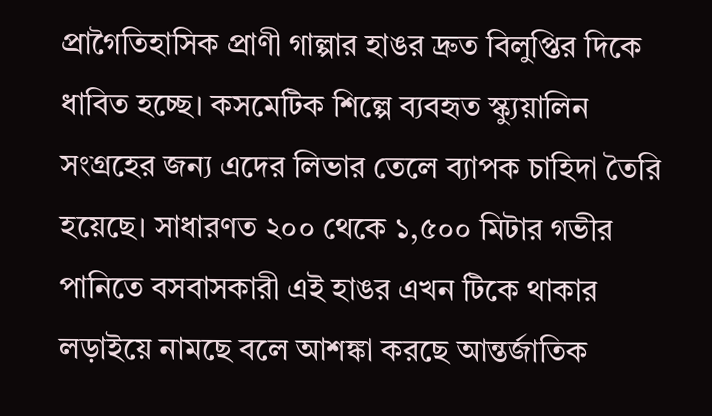প্রাগৈতিহাসিক প্রাণী গাল্পার হাঙর দ্রুত বিলুপ্তির দিকে ধাবিত হচ্ছে। কসমেটিক শিল্পে ব্যবহৃত স্ক্যুয়ালিন সংগ্রহের জন্য এদের লিভার তেলে ব্যাপক চাহিদা তৈরি হয়েছে। সাধারণত ২০০ থেকে ১,৫০০ মিটার গভীর পানিতে বসবাসকারী এই হাঙর এখন টিকে থাকার লড়াইয়ে নামছে বলে আশঙ্কা করছে আন্তর্জাতিক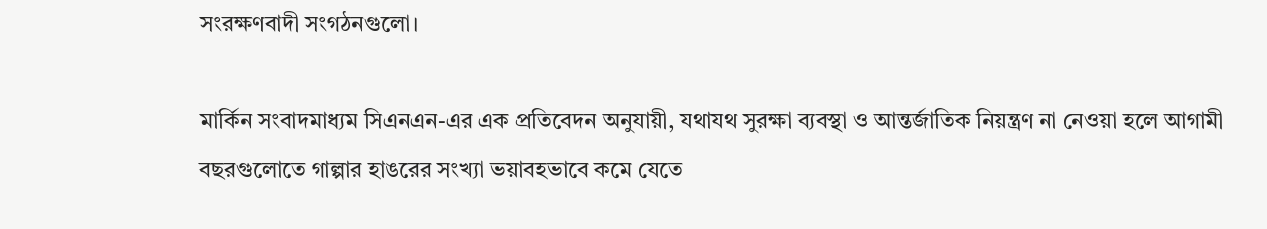সংরক্ষণবাদী সংগঠনগুলো।

মার্কিন সংবাদমাধ্যম সিএনএন-এর এক প্রতিবেদন অনুযায়ী, যথাযথ সুরক্ষা ব্যবস্থা ও আন্তর্জাতিক নিয়ন্ত্রণ না নেওয়া হলে আগামী বছরগুলোতে গাল্পার হাঙরের সংখ্যা ভয়াবহভাবে কমে যেতে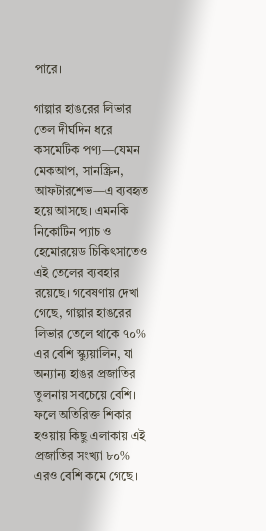পারে।

গাল্পার হাঙরের লিভার তেল দীর্ঘদিন ধরে কসমেটিক পণ্য—যেমন মেকআপ, সানস্ক্রিন, আফটারশেভ—এ ব্যবহৃত হয়ে আসছে। এমনকি নিকোটিন প্যাচ ও হেমোরয়েড চিকিৎসাতেও এই তেলের ব্যবহার রয়েছে। গবেষণায় দেখা গেছে, গাল্পার হাঙরের লিভার তেলে থাকে ৭০% এর বেশি স্ক্যুয়ালিন, যা অন্যান্য হাঙর প্রজাতির তুলনায় সবচেয়ে বেশি। ফলে অতিরিক্ত শিকার হওয়ায় কিছু এলাকায় এই প্রজাতির সংখ্যা ৮০% এরও বেশি কমে গেছে।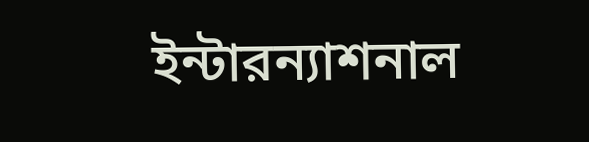ইন্টারন্যাশনাল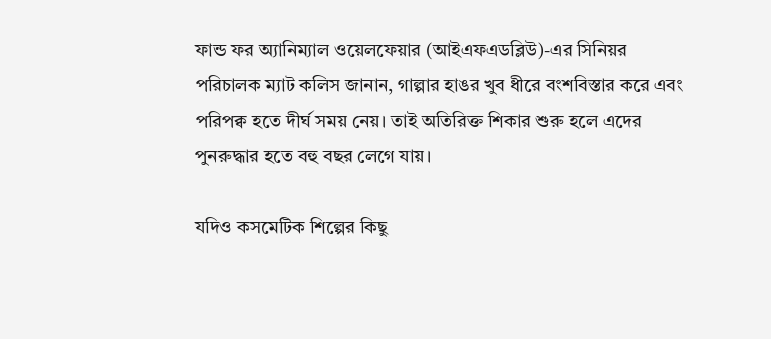ফান্ড ফর অ্যানিম্যাল ওয়েলফেয়ার (আইএফএডব্লিউ)-এর সিনিয়র পরিচালক ম্যাট কলিস জানান, গাল্পার হাঙর খুব ধীরে বংশবিস্তার করে এবং পরিপক্ব হতে দীর্ঘ সময় নেয়। তাই অতিরিক্ত শিকার শুরু হলে এদের পুনরুদ্ধার হতে বহু বছর লেগে যায়।

যদিও কসমেটিক শিল্পের কিছু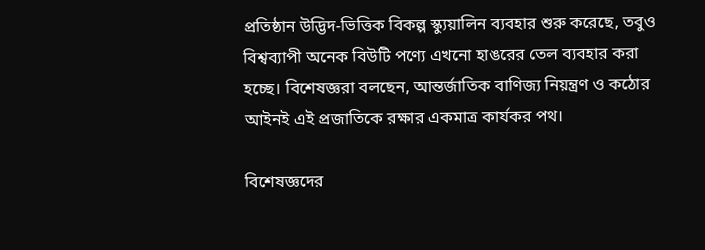প্রতিষ্ঠান উদ্ভিদ-ভিত্তিক বিকল্প স্ক্যুয়ালিন ব্যবহার শুরু করেছে, তবুও বিশ্বব্যাপী অনেক বিউটি পণ্যে এখনো হাঙরের তেল ব্যবহার করা হচ্ছে। বিশেষজ্ঞরা বলছেন, আন্তর্জাতিক বাণিজ্য নিয়ন্ত্রণ ও কঠোর আইনই এই প্রজাতিকে রক্ষার একমাত্র কার্যকর পথ।

বিশেষজ্ঞদের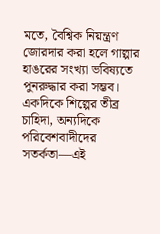মতে, বৈশ্বিক নিয়ন্ত্রণ জোরদার করা হলে গাল্পার হাঙরের সংখ্যা ভবিষ্যতে পুনরুদ্ধার করা সম্ভব। একদিকে শিল্পের তীব্র চাহিদা, অন্যদিকে পরিবেশবাদীদের সতর্কতা—এই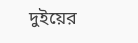দুইয়ের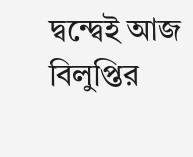দ্বন্দ্বেই আজ বিলুপ্তির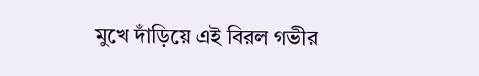মুখে দাঁড়িয়ে এই বিরল গভীর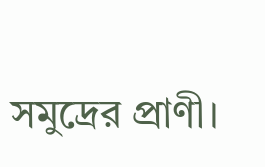সমুদ্রের প্রাণী।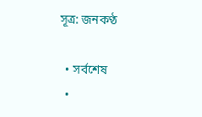সূত্র: জনকণ্ঠ

  • সর্বশেষ
  •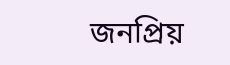জনপ্রিয়